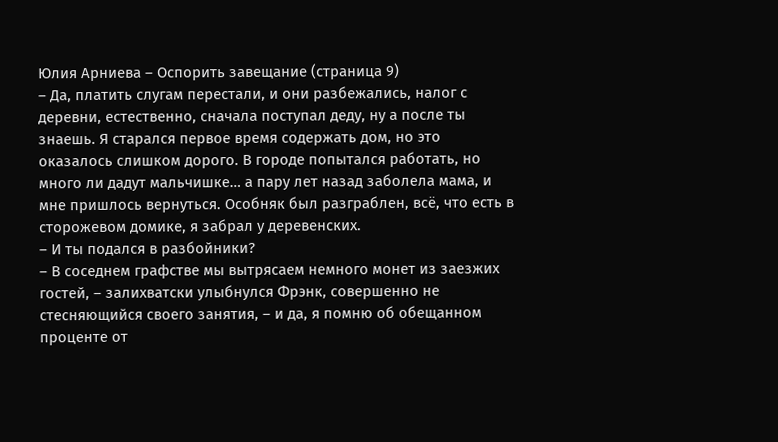Юлия Арниева – Оспорить завещание (страница 9)
– Да, платить слугам перестали, и они разбежались, налог с деревни, естественно, сначала поступал деду, ну а после ты знаешь. Я старался первое время содержать дом, но это оказалось слишком дорого. В городе попытался работать, но много ли дадут мальчишке… а пару лет назад заболела мама, и мне пришлось вернуться. Особняк был разграблен, всё, что есть в сторожевом домике, я забрал у деревенских.
– И ты подался в разбойники?
– В соседнем графстве мы вытрясаем немного монет из заезжих гостей, – залихватски улыбнулся Фрэнк, совершенно не стесняющийся своего занятия, – и да, я помню об обещанном проценте от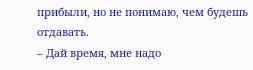прибыли, но не понимаю, чем будешь отдавать.
– Дай время, мне надо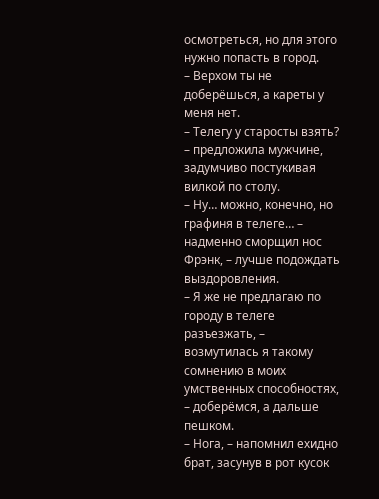осмотреться, но для этого нужно попасть в город.
– Верхом ты не доберёшься, а кареты у меня нет.
– Телегу у старосты взять? – предложила мужчине, задумчиво постукивая вилкой по столу.
– Ну… можно, конечно, но графиня в телеге… – надменно сморщил нос Фрэнк, – лучше подождать выздоровления.
– Я же не предлагаю по городу в телеге разъезжать, – возмутилась я такому сомнению в моих умственных способностях, – доберёмся, а дальше пешком.
– Нога, – напомнил ехидно брат, засунув в рот кусок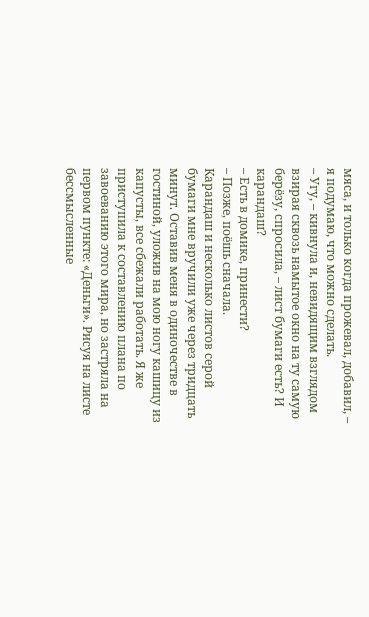мяса, и только когда прожевал, добавил, – я подумаю, что можно сделать.
– Угу, – кивнула и, невидящим взглядом взирая сквозь намытое окно на ту самую берёзу, спросила, – лист бумаги есть? И карандаш?
– Есть в домике, принести?
– Позже, поёшь сначала.
Карандаш и несколько листов серой бумаги мне вручили уже через тридцать минут. Оставив меня в одиночестве в гостиной, уложив на мою ногу кашицу из капусты, все сбежали работать. Я же приступила к составлению плана по завоеванию этого мира, но застряла на первом пункте: «Деньги». Рисуя на листе бессмысленные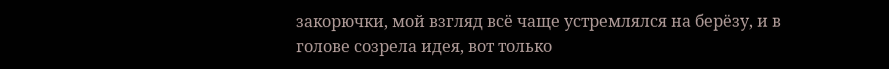закорючки, мой взгляд всё чаще устремлялся на берёзу, и в голове созрела идея, вот только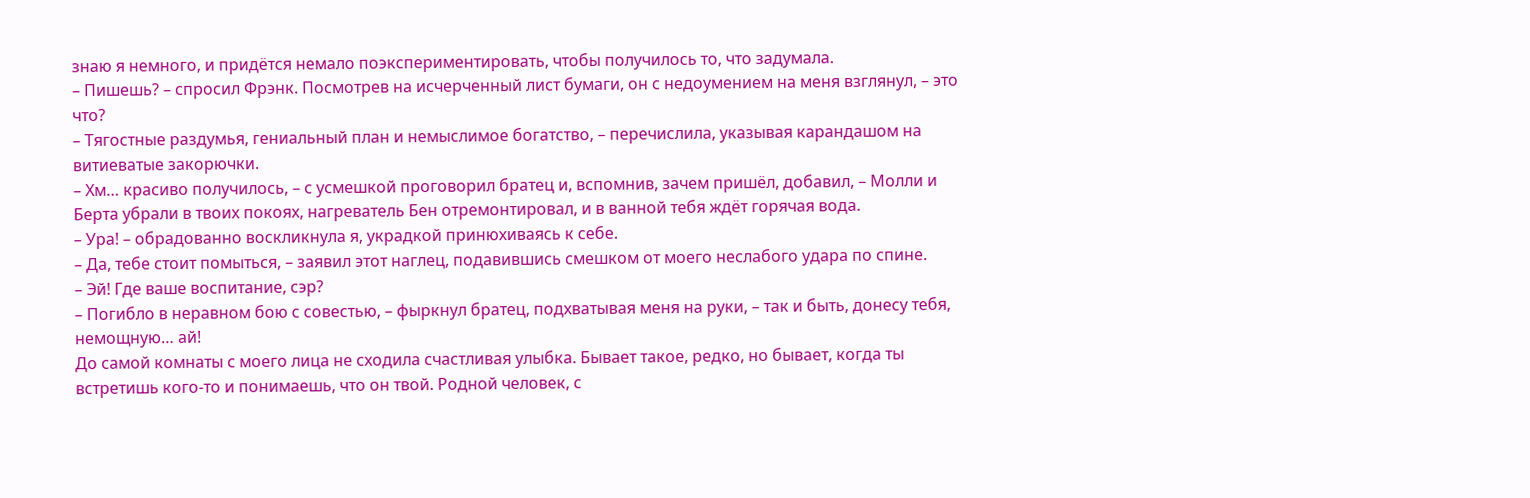знаю я немного, и придётся немало поэкспериментировать, чтобы получилось то, что задумала.
– Пишешь? – спросил Фрэнк. Посмотрев на исчерченный лист бумаги, он с недоумением на меня взглянул, – это что?
– Тягостные раздумья, гениальный план и немыслимое богатство, – перечислила, указывая карандашом на витиеватые закорючки.
– Хм… красиво получилось, – с усмешкой проговорил братец и, вспомнив, зачем пришёл, добавил, – Молли и Берта убрали в твоих покоях, нагреватель Бен отремонтировал, и в ванной тебя ждёт горячая вода.
– Ура! – обрадованно воскликнула я, украдкой принюхиваясь к себе.
– Да, тебе стоит помыться, – заявил этот наглец, подавившись смешком от моего неслабого удара по спине.
– Эй! Где ваше воспитание, сэр?
– Погибло в неравном бою с совестью, – фыркнул братец, подхватывая меня на руки, – так и быть, донесу тебя, немощную… ай!
До самой комнаты с моего лица не сходила счастливая улыбка. Бывает такое, редко, но бывает, когда ты встретишь кого-то и понимаешь, что он твой. Родной человек, с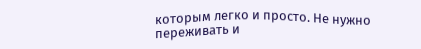которым легко и просто. Не нужно переживать и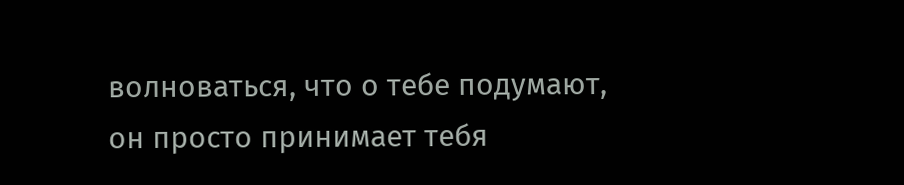волноваться, что о тебе подумают, он просто принимает тебя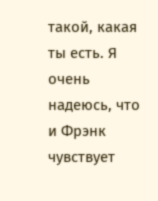такой, какая ты есть. Я очень надеюсь, что и Фрэнк чувствует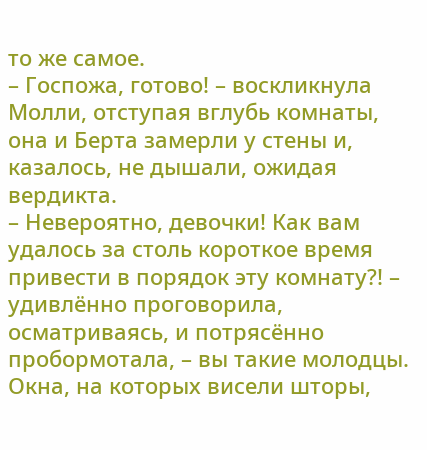то же самое.
– Госпожа, готово! – воскликнула Молли, отступая вглубь комнаты, она и Берта замерли у стены и, казалось, не дышали, ожидая вердикта.
– Невероятно, девочки! Как вам удалось за столь короткое время привести в порядок эту комнату?! – удивлённо проговорила, осматриваясь, и потрясённо пробормотала, – вы такие молодцы.
Окна, на которых висели шторы,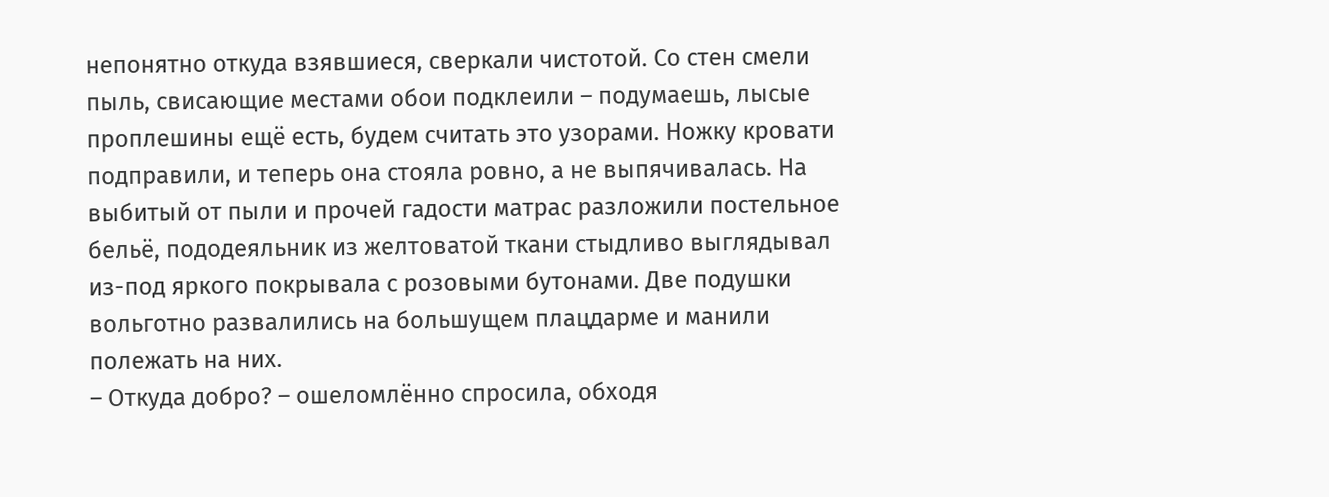непонятно откуда взявшиеся, сверкали чистотой. Со стен смели пыль, свисающие местами обои подклеили – подумаешь, лысые проплешины ещё есть, будем считать это узорами. Ножку кровати подправили, и теперь она стояла ровно, а не выпячивалась. На выбитый от пыли и прочей гадости матрас разложили постельное бельё, пододеяльник из желтоватой ткани стыдливо выглядывал из-под яркого покрывала с розовыми бутонами. Две подушки вольготно развалились на большущем плацдарме и манили полежать на них.
– Откуда добро? – ошеломлённо спросила, обходя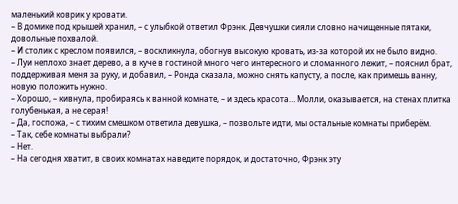маленький коврик у кровати.
– В домике под крышей хранил, – с улыбкой ответил Фрэнк. Девчушки сияли словно начищенные пятаки, довольные похвалой.
– И столик с креслом появился, – воскликнула, обогнув высокую кровать, из-за которой их не было видно.
– Луи неплохо знает дерево, а в куче в гостиной много чего интересного и сломанного лежит, – пояснил брат, поддерживая меня за руку, и добавил, – Ронда сказала, можно снять капусту, а после, как примешь ванну, новую положить нужно.
– Хорошо, – кивнула, пробираясь к ванной комнате, – и здесь красота… Молли, оказывается, на стенах плитка голубенькая, а не серая!
– Да, госпожа, – с тихим смешком ответила девушка, – позвольте идти, мы остальные комнаты приберём.
– Так, себе комнаты выбрали?
– Нет.
– На сегодня хватит, в своих комнатах наведите порядок, и достаточно, Фрэнк эту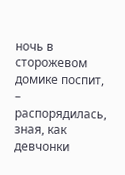ночь в сторожевом домике поспит, – распорядилась, зная, как девчонки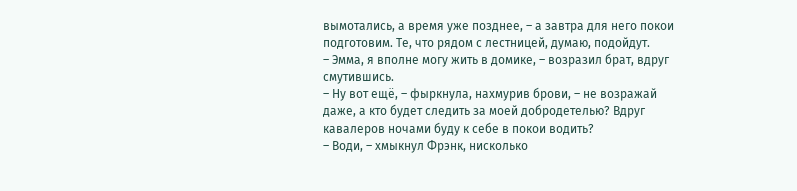вымотались, а время уже позднее, – а завтра для него покои подготовим. Те, что рядом с лестницей, думаю, подойдут.
– Эмма, я вполне могу жить в домике, – возразил брат, вдруг смутившись.
– Ну вот ещё, – фыркнула, нахмурив брови, – не возражай даже, а кто будет следить за моей добродетелью? Вдруг кавалеров ночами буду к себе в покои водить?
– Води, – хмыкнул Фрэнк, нисколько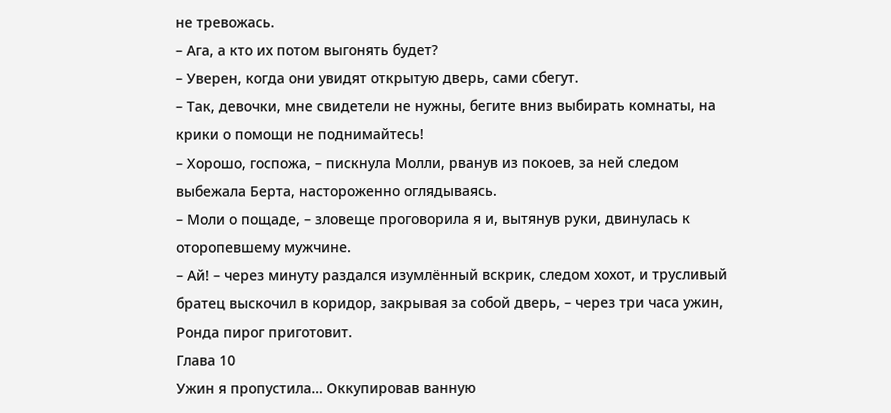не тревожась.
– Ага, а кто их потом выгонять будет?
– Уверен, когда они увидят открытую дверь, сами сбегут.
– Так, девочки, мне свидетели не нужны, бегите вниз выбирать комнаты, на крики о помощи не поднимайтесь!
– Хорошо, госпожа, – пискнула Молли, рванув из покоев, за ней следом выбежала Берта, настороженно оглядываясь.
– Моли о пощаде, – зловеще проговорила я и, вытянув руки, двинулась к оторопевшему мужчине.
– Ай! – через минуту раздался изумлённый вскрик, следом хохот, и трусливый братец выскочил в коридор, закрывая за собой дверь, – через три часа ужин, Ронда пирог приготовит.
Глава 10
Ужин я пропустила… Оккупировав ванную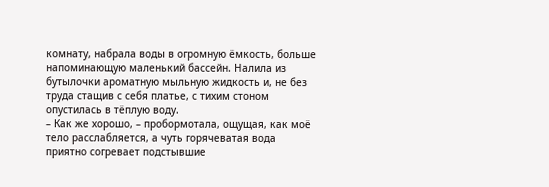комнату, набрала воды в огромную ёмкость, больше напоминающую маленький бассейн. Налила из бутылочки ароматную мыльную жидкость и, не без труда стащив с себя платье, с тихим стоном опустилась в тёплую воду.
– Как же хорошо, – пробормотала, ощущая, как моё тело расслабляется, а чуть горячеватая вода приятно согревает подстывшие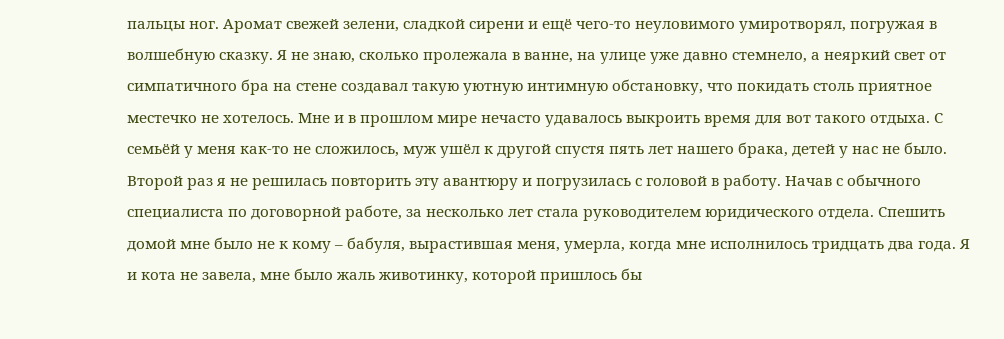пальцы ног. Аромат свежей зелени, сладкой сирени и ещё чего-то неуловимого умиротворял, погружая в волшебную сказку. Я не знаю, сколько пролежала в ванне, на улице уже давно стемнело, а неяркий свет от симпатичного бра на стене создавал такую уютную интимную обстановку, что покидать столь приятное местечко не хотелось. Мне и в прошлом мире нечасто удавалось выкроить время для вот такого отдыха. С семьёй у меня как-то не сложилось, муж ушёл к другой спустя пять лет нашего брака, детей у нас не было. Второй раз я не решилась повторить эту авантюру и погрузилась с головой в работу. Начав с обычного специалиста по договорной работе, за несколько лет стала руководителем юридического отдела. Спешить домой мне было не к кому – бабуля, вырастившая меня, умерла, когда мне исполнилось тридцать два года. Я и кота не завела, мне было жаль животинку, которой пришлось бы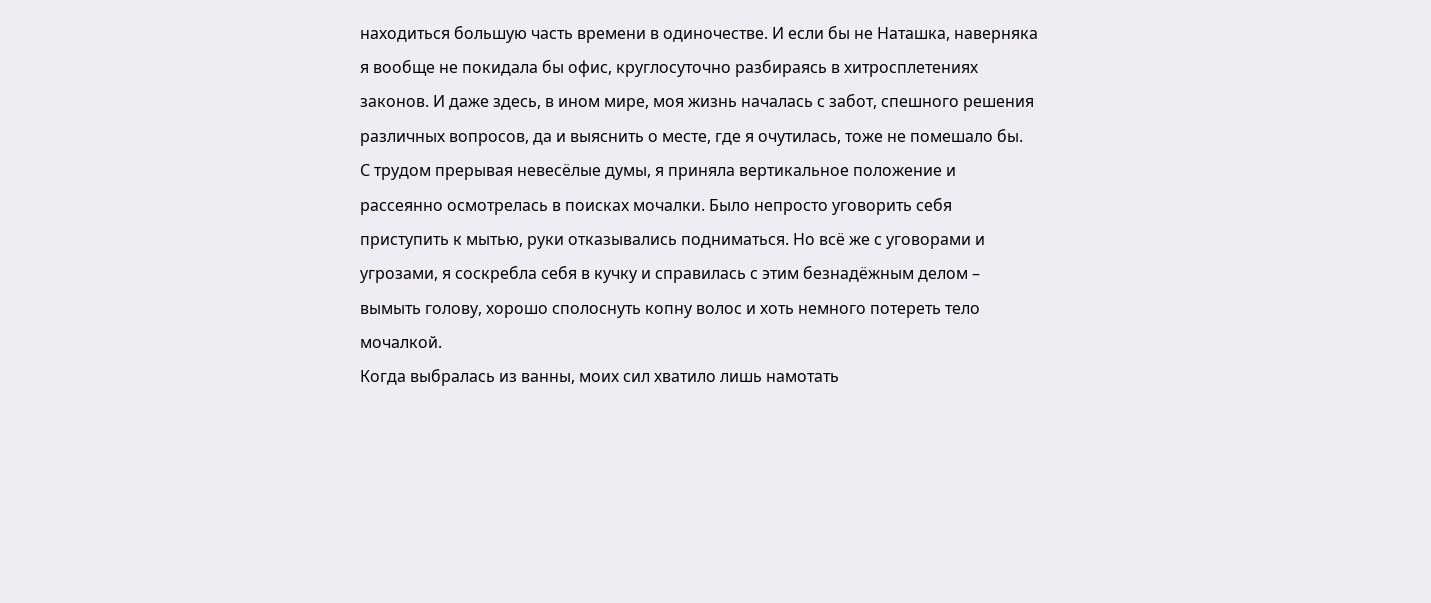находиться большую часть времени в одиночестве. И если бы не Наташка, наверняка я вообще не покидала бы офис, круглосуточно разбираясь в хитросплетениях законов. И даже здесь, в ином мире, моя жизнь началась с забот, спешного решения различных вопросов, да и выяснить о месте, где я очутилась, тоже не помешало бы.
С трудом прерывая невесёлые думы, я приняла вертикальное положение и рассеянно осмотрелась в поисках мочалки. Было непросто уговорить себя приступить к мытью, руки отказывались подниматься. Но всё же с уговорами и угрозами, я соскребла себя в кучку и справилась с этим безнадёжным делом – вымыть голову, хорошо сполоснуть копну волос и хоть немного потереть тело мочалкой.
Когда выбралась из ванны, моих сил хватило лишь намотать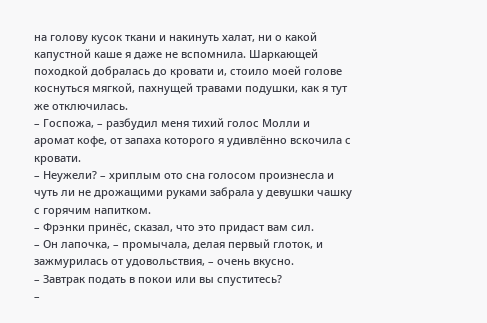на голову кусок ткани и накинуть халат, ни о какой капустной каше я даже не вспомнила. Шаркающей походкой добралась до кровати и, стоило моей голове коснуться мягкой, пахнущей травами подушки, как я тут же отключилась.
– Госпожа, – разбудил меня тихий голос Молли и аромат кофе, от запаха которого я удивлённо вскочила с кровати.
– Неужели? – хриплым ото сна голосом произнесла и чуть ли не дрожащими руками забрала у девушки чашку с горячим напитком.
– Фрэнки принёс, сказал, что это придаст вам сил.
– Он лапочка, – промычала, делая первый глоток, и зажмурилась от удовольствия, – очень вкусно.
– Завтрак подать в покои или вы спуститесь?
–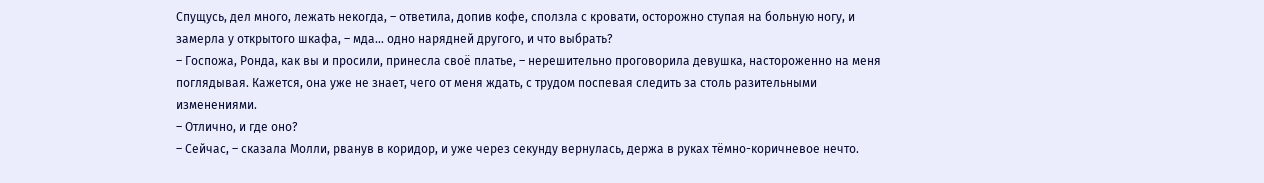Спущусь, дел много, лежать некогда, – ответила, допив кофе, сползла с кровати, осторожно ступая на больную ногу, и замерла у открытого шкафа, – мда… одно нарядней другого, и что выбрать?
– Госпожа, Ронда, как вы и просили, принесла своё платье, – нерешительно проговорила девушка, настороженно на меня поглядывая. Кажется, она уже не знает, чего от меня ждать, с трудом поспевая следить за столь разительными изменениями.
– Отлично, и где оно?
– Сейчас, – сказала Молли, рванув в коридор, и уже через секунду вернулась, держа в руках тёмно-коричневое нечто.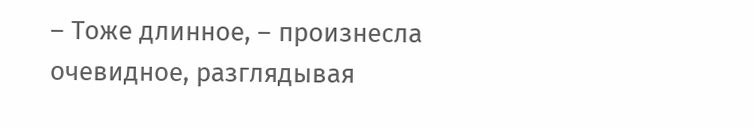– Тоже длинное, – произнесла очевидное, разглядывая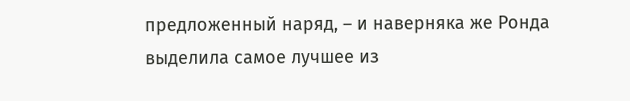предложенный наряд, – и наверняка же Ронда выделила самое лучшее из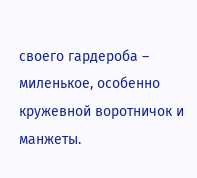своего гардероба – миленькое, особенно кружевной воротничок и манжеты.